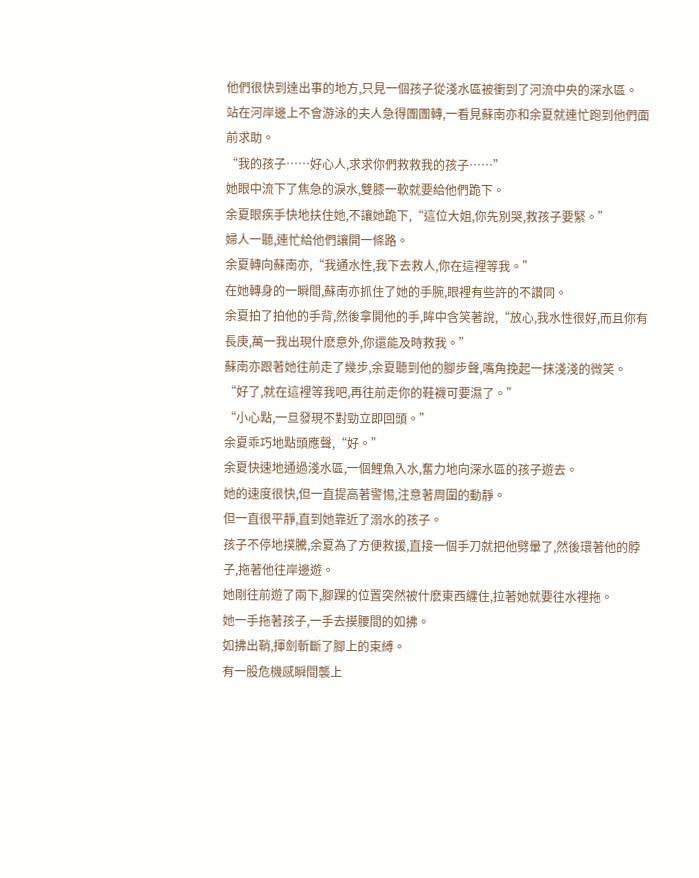他們很快到達出事的地方,只見一個孩子從淺水區被衝到了河流中央的深水區。
站在河岸邊上不會游泳的夫人急得團團轉,一看見蘇南亦和余夏就連忙跑到他們面前求助。
“我的孩子……好心人,求求你們救救我的孩子……”
她眼中流下了焦急的淚水,雙膝一軟就要給他們跪下。
余夏眼疾手快地扶住她,不讓她跪下,“這位大姐,你先別哭,救孩子要緊。”
婦人一聽,連忙給他們讓開一條路。
余夏轉向蘇南亦,“我通水性,我下去救人,你在這裡等我。”
在她轉身的一瞬間,蘇南亦抓住了她的手腕,眼裡有些許的不讚同。
余夏拍了拍他的手背,然後拿開他的手,眸中含笑著說,“放心,我水性很好,而且你有長庚,萬一我出現什麽意外,你還能及時救我。”
蘇南亦跟著她往前走了幾步,余夏聽到他的腳步聲,嘴角挽起一抹淺淺的微笑。
“好了,就在這裡等我吧,再往前走你的鞋襪可要濕了。”
“小心點,一旦發現不對勁立即回頭。”
余夏乖巧地點頭應聲,“好。”
余夏快速地通過淺水區,一個鯉魚入水,奮力地向深水區的孩子遊去。
她的速度很快,但一直提高著警惕,注意著周圍的動靜。
但一直很平靜,直到她靠近了溺水的孩子。
孩子不停地撲騰,余夏為了方便救援,直接一個手刀就把他劈暈了,然後環著他的脖子,拖著他往岸邊遊。
她剛往前遊了兩下,腳踝的位置突然被什麽東西纏住,拉著她就要往水裡拖。
她一手拖著孩子,一手去摸腰間的如拂。
如拂出鞘,揮劍斬斷了腳上的束縛。
有一股危機感瞬間襲上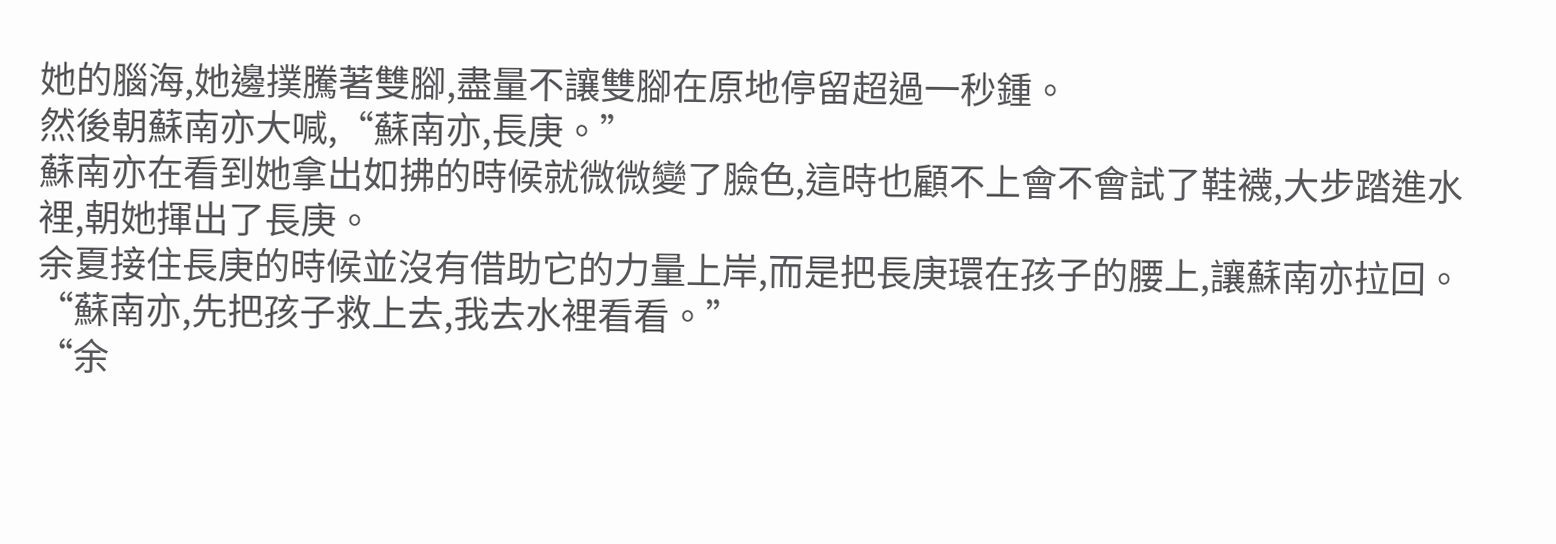她的腦海,她邊撲騰著雙腳,盡量不讓雙腳在原地停留超過一秒鍾。
然後朝蘇南亦大喊,“蘇南亦,長庚。”
蘇南亦在看到她拿出如拂的時候就微微變了臉色,這時也顧不上會不會試了鞋襪,大步踏進水裡,朝她揮出了長庚。
余夏接住長庚的時候並沒有借助它的力量上岸,而是把長庚環在孩子的腰上,讓蘇南亦拉回。
“蘇南亦,先把孩子救上去,我去水裡看看。”
“余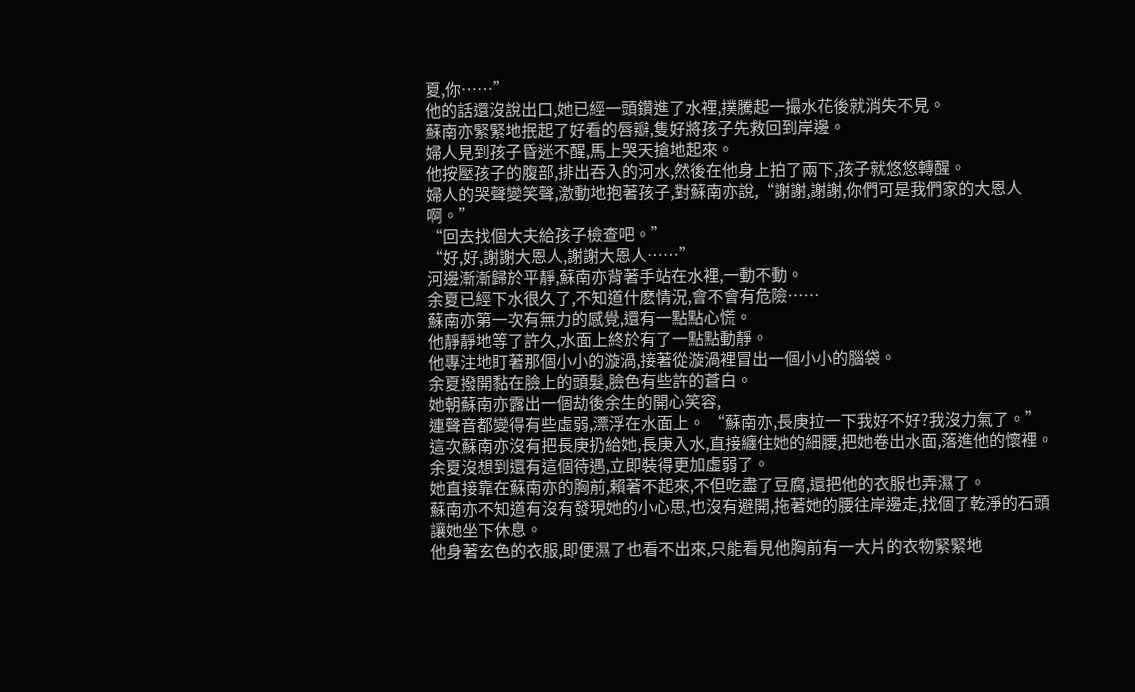夏,你……”
他的話還沒說出口,她已經一頭鑽進了水裡,撲騰起一撮水花後就消失不見。
蘇南亦緊緊地抿起了好看的唇瓣,隻好將孩子先救回到岸邊。
婦人見到孩子昏迷不醒,馬上哭天搶地起來。
他按壓孩子的腹部,排出吞入的河水,然後在他身上拍了兩下,孩子就悠悠轉醒。
婦人的哭聲變笑聲,激動地抱著孩子,對蘇南亦說,“謝謝,謝謝,你們可是我們家的大恩人啊。”
“回去找個大夫給孩子檢查吧。”
“好,好,謝謝大恩人,謝謝大恩人……”
河邊漸漸歸於平靜,蘇南亦背著手站在水裡,一動不動。
余夏已經下水很久了,不知道什麽情況,會不會有危險……
蘇南亦第一次有無力的感覺,還有一點點心慌。
他靜靜地等了許久,水面上終於有了一點點動靜。
他專注地盯著那個小小的漩渦,接著從漩渦裡冒出一個小小的腦袋。
余夏撥開黏在臉上的頭髮,臉色有些許的蒼白。
她朝蘇南亦露出一個劫後余生的開心笑容,
連聲音都變得有些虛弱,漂浮在水面上。 “蘇南亦,長庚拉一下我好不好?我沒力氣了。”
這次蘇南亦沒有把長庚扔給她,長庚入水,直接纏住她的細腰,把她卷出水面,落進他的懷裡。
余夏沒想到還有這個待遇,立即裝得更加虛弱了。
她直接靠在蘇南亦的胸前,賴著不起來,不但吃盡了豆腐,還把他的衣服也弄濕了。
蘇南亦不知道有沒有發現她的小心思,也沒有避開,拖著她的腰往岸邊走,找個了乾淨的石頭讓她坐下休息。
他身著玄色的衣服,即便濕了也看不出來,只能看見他胸前有一大片的衣物緊緊地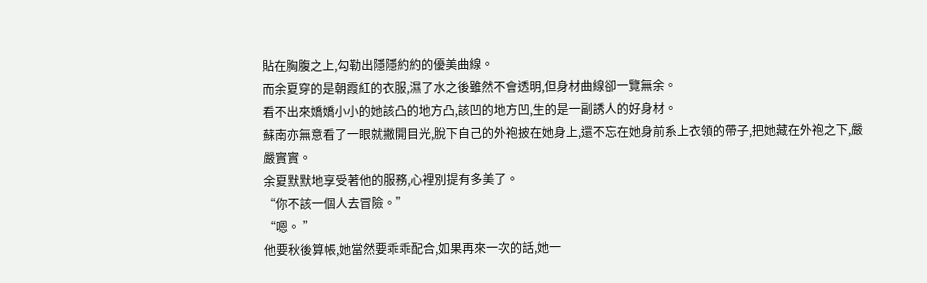貼在胸腹之上,勾勒出隱隱約約的優美曲線。
而余夏穿的是朝霞紅的衣服,濕了水之後雖然不會透明,但身材曲線卻一覽無余。
看不出來嬌嬌小小的她該凸的地方凸,該凹的地方凹,生的是一副誘人的好身材。
蘇南亦無意看了一眼就撇開目光,脫下自己的外袍披在她身上,還不忘在她身前系上衣領的帶子,把她藏在外袍之下,嚴嚴實實。
余夏默默地享受著他的服務,心裡別提有多美了。
“你不該一個人去冒險。”
“嗯。 ”
他要秋後算帳,她當然要乖乖配合,如果再來一次的話,她一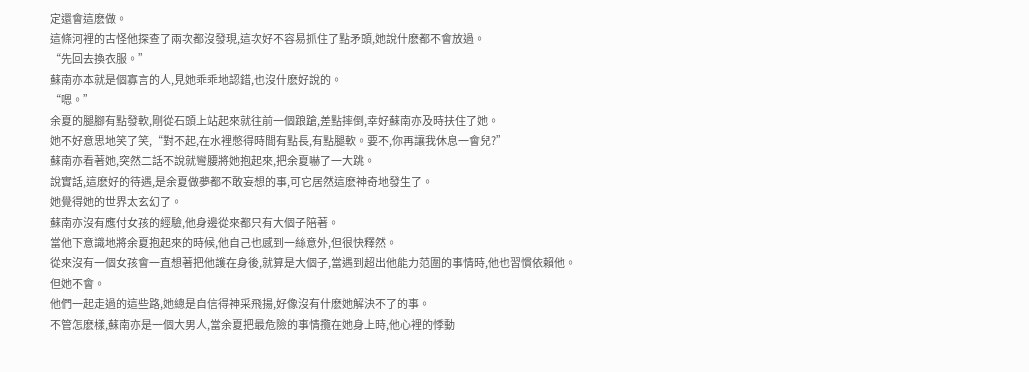定還會這麽做。
這條河裡的古怪他探查了兩次都沒發現,這次好不容易抓住了點矛頭,她說什麽都不會放過。
“先回去換衣服。”
蘇南亦本就是個寡言的人,見她乖乖地認錯,也沒什麽好說的。
“嗯。”
余夏的腿腳有點發軟,剛從石頭上站起來就往前一個踉蹌,差點摔倒,幸好蘇南亦及時扶住了她。
她不好意思地笑了笑,“對不起,在水裡憋得時間有點長,有點腿軟。要不,你再讓我休息一會兒?”
蘇南亦看著她,突然二話不說就彎腰將她抱起來,把余夏嚇了一大跳。
說實話,這麽好的待遇,是余夏做夢都不敢妄想的事,可它居然這麽神奇地發生了。
她覺得她的世界太玄幻了。
蘇南亦沒有應付女孩的經驗,他身邊從來都只有大個子陪著。
當他下意識地將余夏抱起來的時候,他自己也感到一絲意外,但很快釋然。
從來沒有一個女孩會一直想著把他護在身後,就算是大個子,當遇到超出他能力范圍的事情時,他也習慣依賴他。
但她不會。
他們一起走過的這些路,她總是自信得神采飛揚,好像沒有什麽她解決不了的事。
不管怎麽樣,蘇南亦是一個大男人,當余夏把最危險的事情攬在她身上時,他心裡的悸動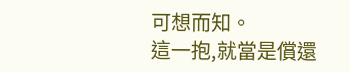可想而知。
這一抱,就當是償還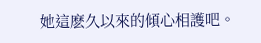她這麽久以來的傾心相護吧。